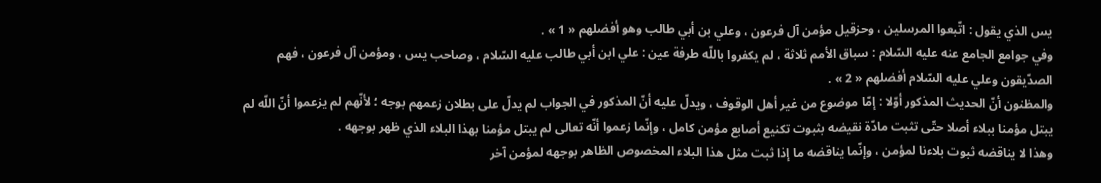يس الذي يقول : اتّبعوا المرسلين ، وحزقيل مؤمن آل فرعون ، وعلي بن أبي طالب وهو أفضلهم « 1 » .
وفي جوامع الجامع عنه عليه السّلام : سباق الأمم ثلاثة ، لم يكفروا باللّه طرفة عين : علي ابن أبي طالب عليه السّلام ، وصاحب يس ، ومؤمن آل فرعون ، فهم الصدّيقون وعلي عليه السّلام أفضلهم « 2 » .
والمظنون أنّ الحديث المذكور أوّلا : إمّا موضوع من غير أهل الوقوف ، ويدلّ عليه أنّ المذكور في الجواب لم يدلّ على بطلان زعمهم بوجه ؛ لأنّهم لم يزعموا أنّ اللّه لم يبتل مؤمنا ببلاء أصلا حتّى تثبت مادّة نقيضه بثبوت تكنيع أصابع مؤمن كامل ، وإنّما زعموا أنّه تعالى لم يبتل مؤمنا بهذا البلاء الذي ظهر بوجهه .
وهذا لا يناقضه ثبوت بلاءنا لمؤمن ، وإنّما يناقضه ما إذا ثبت مثل هذا البلاء المخصوص الظاهر بوجهه لمؤمن آخر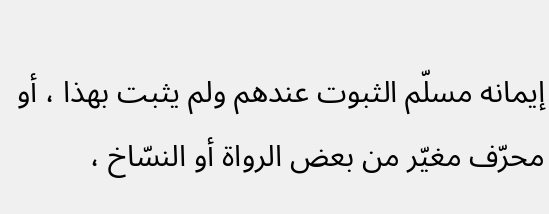إيمانه مسلّم الثبوت عندهم ولم يثبت بهذا ، أو محرّف مغيّر من بعض الرواة أو النسّاخ ،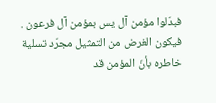فبدّلوا مؤمن آل يس بمؤمن آل فرعون .
فيكون الغرض من التمثيل مجرّد تسلية خاطره بأنّ المؤمن قد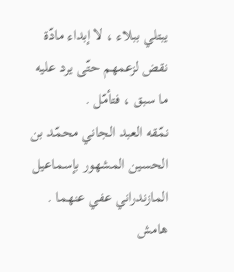يبتلي ببلاء ، لا إبداء مادّة نقض لزعمهم حتّى يرد عليه ما سبق ، فتأمّل .
نمّقه العبد الجاني محمّد بن الحسين المشهور بإسماعيل المازندراني عفي عنهما .
هامش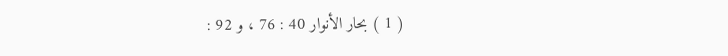( 1 ) بحار الأنوار 40 : 76 ، و 92 :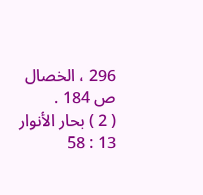296 ، الخصال ص 184 .
( 2 ) بحار الأنوار 13 : 58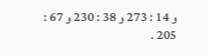و 14 : 273 و 38 : 230 و 67 : 205 .